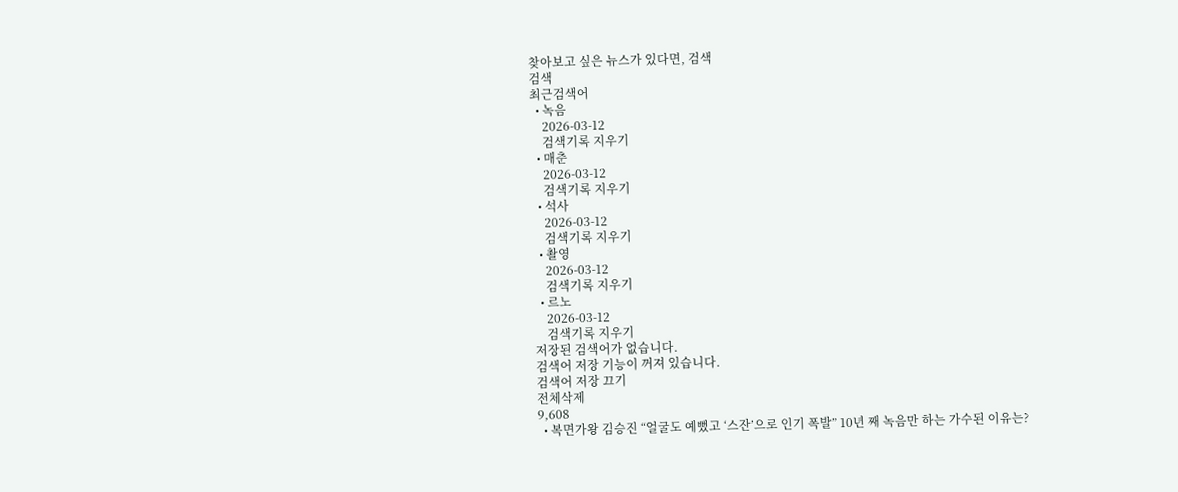찾아보고 싶은 뉴스가 있다면, 검색
검색
최근검색어
  • 녹음
    2026-03-12
    검색기록 지우기
  • 매춘
    2026-03-12
    검색기록 지우기
  • 석사
    2026-03-12
    검색기록 지우기
  • 촬영
    2026-03-12
    검색기록 지우기
  • 르노
    2026-03-12
    검색기록 지우기
저장된 검색어가 없습니다.
검색어 저장 기능이 꺼져 있습니다.
검색어 저장 끄기
전체삭제
9,608
  • 복면가왕 김승진 “얼굴도 예뻤고 ‘스잔’으로 인기 폭발” 10년 째 녹음만 하는 가수된 이유는?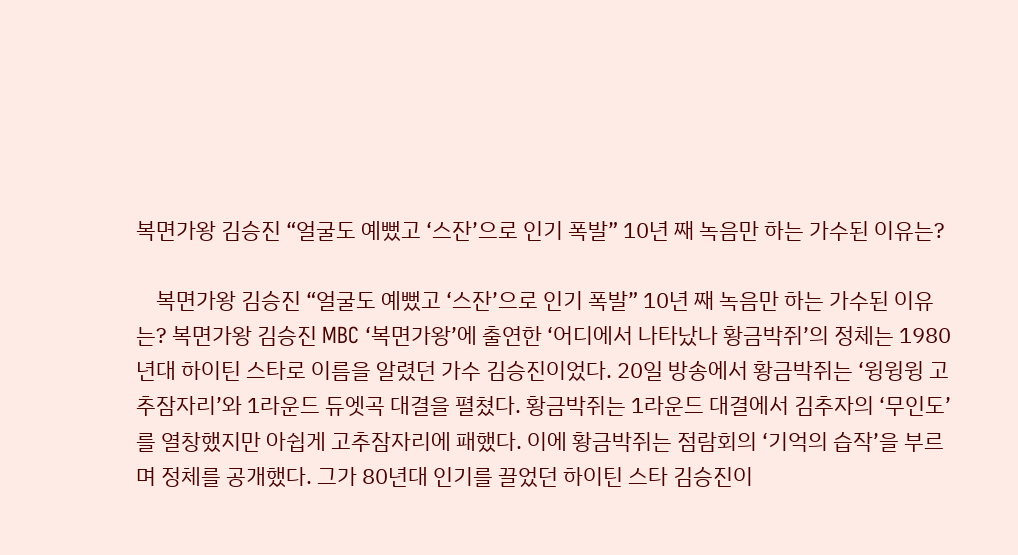복면가왕 김승진 “얼굴도 예뻤고 ‘스잔’으로 인기 폭발” 10년 째 녹음만 하는 가수된 이유는?

    복면가왕 김승진 “얼굴도 예뻤고 ‘스잔’으로 인기 폭발” 10년 째 녹음만 하는 가수된 이유는? 복면가왕 김승진 MBC ‘복면가왕’에 출연한 ‘어디에서 나타났나 황금박쥐’의 정체는 1980년대 하이틴 스타로 이름을 알렸던 가수 김승진이었다. 20일 방송에서 황금박쥐는 ‘윙윙윙 고추잠자리’와 1라운드 듀엣곡 대결을 펼쳤다. 황금박쥐는 1라운드 대결에서 김추자의 ‘무인도’를 열창했지만 아쉽게 고추잠자리에 패했다. 이에 황금박쥐는 점람회의 ‘기억의 습작’을 부르며 정체를 공개했다. 그가 80년대 인기를 끌었던 하이틴 스타 김승진이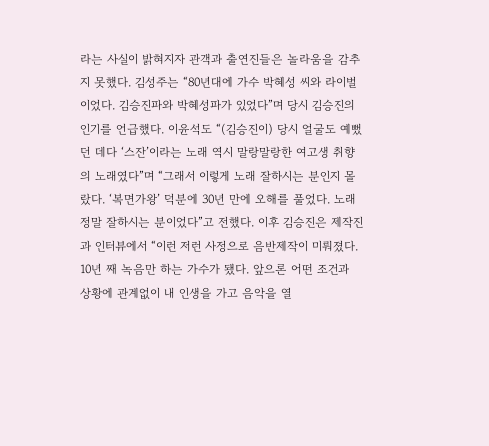라는 사실이 밝혀지자 관객과 출연진들은 놀라움을 감추지 못했다. 김성주는 “80년대에 가수 박혜성 씨와 라이벌이었다. 김승진파와 박혜성파가 있었다”며 당시 김승진의 인기를 언급했다. 이윤석도 “(김승진이) 당시 얼굴도 예뻤던 데다 ‘스잔’이라는 노래 역시 말랑말랑한 여고생 취향의 노래였다”며 “그래서 이렇게 노래 잘하시는 분인지 몰랐다. ‘복면가왕’ 덕분에 30년 만에 오해를 풀었다. 노래 정말 잘하시는 분이었다”고 전했다. 이후 김승진은 제작진과 인터뷰에서 “이런 저런 사정으로 음반제작이 미뤄졌다. 10년 째 녹음만 하는 가수가 됐다. 앞으론 어떤 조건과 상황에 관계없이 내 인생을 가고 음악을 열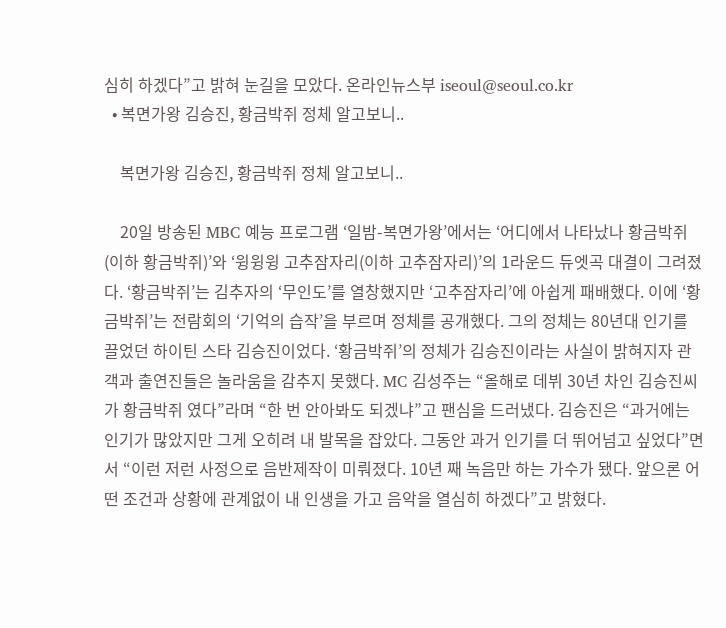심히 하겠다”고 밝혀 눈길을 모았다. 온라인뉴스부 iseoul@seoul.co.kr
  • 복면가왕 김승진, 황금박쥐 정체 알고보니..

    복면가왕 김승진, 황금박쥐 정체 알고보니..

    20일 방송된 MBC 예능 프로그램 ‘일밤-복면가왕’에서는 ‘어디에서 나타났나 황금박쥐(이하 황금박쥐)’와 ‘윙윙윙 고추잠자리(이하 고추잠자리)’의 1라운드 듀엣곡 대결이 그려졌다. ‘황금박쥐’는 김추자의 ‘무인도’를 열창했지만 ‘고추잠자리’에 아쉽게 패배했다. 이에 ‘황금박쥐’는 전람회의 ‘기억의 습작’을 부르며 정체를 공개했다. 그의 정체는 80년대 인기를 끌었던 하이틴 스타 김승진이었다. ‘황금박쥐’의 정체가 김승진이라는 사실이 밝혀지자 관객과 출연진들은 놀라움을 감추지 못했다. MC 김성주는 “올해로 데뷔 30년 차인 김승진씨가 황금박쥐 였다”라며 “한 번 안아봐도 되겠냐”고 팬심을 드러냈다. 김승진은 “과거에는 인기가 많았지만 그게 오히려 내 발목을 잡았다. 그동안 과거 인기를 더 뛰어넘고 싶었다”면서 “이런 저런 사정으로 음반제작이 미뤄졌다. 10년 째 녹음만 하는 가수가 됐다. 앞으론 어떤 조건과 상황에 관계없이 내 인생을 가고 음악을 열심히 하겠다”고 밝혔다.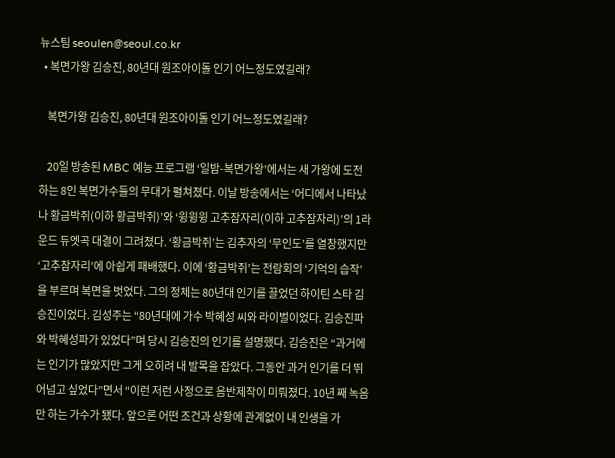뉴스팀 seoulen@seoul.co.kr
  • 복면가왕 김승진, 80년대 원조아이돌 인기 어느정도였길래?

    복면가왕 김승진, 80년대 원조아이돌 인기 어느정도였길래?

    20일 방송된 MBC 예능 프로그램 ‘일밤-복면가왕’에서는 새 가왕에 도전하는 8인 복면가수들의 무대가 펼쳐졌다. 이날 방송에서는 ‘어디에서 나타났나 황금박쥐(이하 황금박쥐)’와 ‘윙윙윙 고추잠자리(이하 고추잠자리)’의 1라운드 듀엣곡 대결이 그려졌다. ‘황금박쥐’는 김추자의 ‘무인도’를 열창했지만 ‘고추잠자리’에 아쉽게 패배했다. 이에 ‘황금박쥐’는 전람회의 ‘기억의 습작’을 부르며 복면을 벗었다. 그의 정체는 80년대 인기를 끌었던 하이틴 스타 김승진이었다. 김성주는 “80년대에 가수 박혜성 씨와 라이벌이었다. 김승진파와 박혜성파가 있었다”며 당시 김승진의 인기를 설명했다. 김승진은 “과거에는 인기가 많았지만 그게 오히려 내 발목을 잡았다. 그동안 과거 인기를 더 뛰어넘고 싶었다”면서 “이런 저런 사정으로 음반제작이 미뤄졌다. 10년 째 녹음만 하는 가수가 됐다. 앞으론 어떤 조건과 상황에 관계없이 내 인생을 가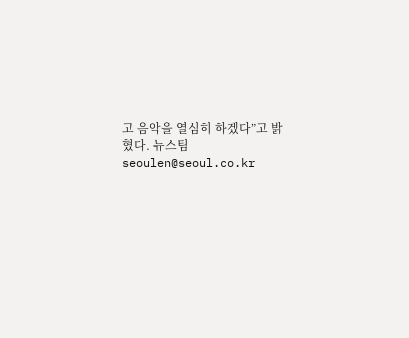고 음악을 열심히 하겠다”고 밝혔다. 뉴스팀 seoulen@seoul.co.kr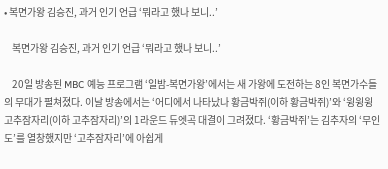• 복면가왕 김승진, 과거 인기 언급 ‘뭐라고 했나 보니..’

    복면가왕 김승진, 과거 인기 언급 ‘뭐라고 했나 보니..’

    20일 방송된 MBC 예능 프로그램 ‘일밤-복면가왕’에서는 새 가왕에 도전하는 8인 복면가수들의 무대가 펼쳐졌다. 이날 방송에서는 ‘어디에서 나타났나 황금박쥐(이하 황금박쥐)’와 ‘윙윙윙 고추잠자리(이하 고추잠자리)’의 1라운드 듀엣곡 대결이 그려졌다. ‘황금박쥐’는 김추자의 ‘무인도’를 열창했지만 ‘고추잠자리’에 아쉽게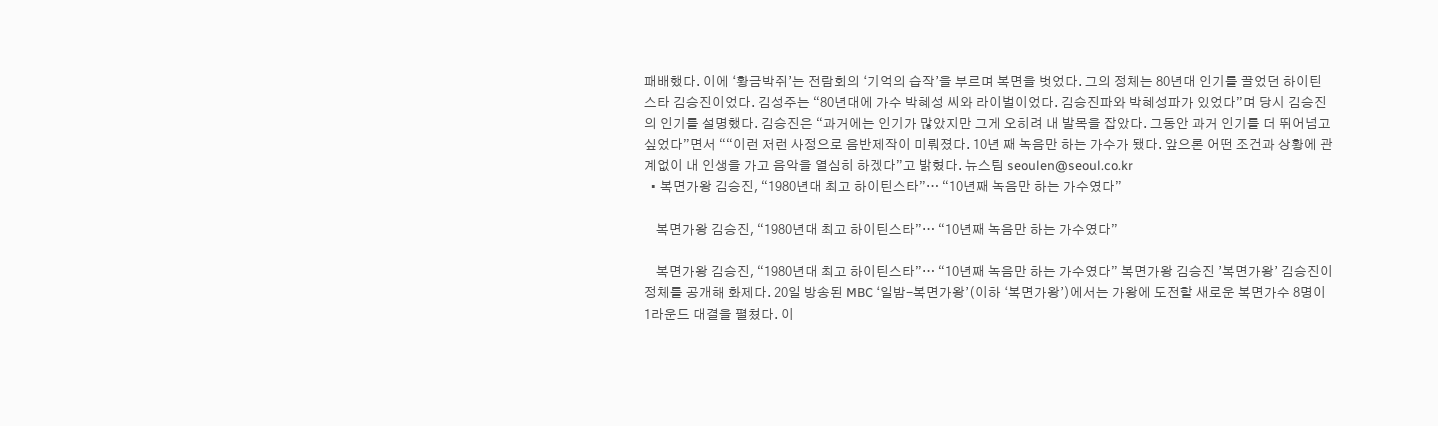패배했다. 이에 ‘황금박쥐’는 전람회의 ‘기억의 습작’을 부르며 복면을 벗었다. 그의 정체는 80년대 인기를 끌었던 하이틴 스타 김승진이었다. 김성주는 “80년대에 가수 박혜성 씨와 라이벌이었다. 김승진파와 박혜성파가 있었다”며 당시 김승진의 인기를 설명했다. 김승진은 “과거에는 인기가 많았지만 그게 오히려 내 발목을 잡았다. 그동안 과거 인기를 더 뛰어넘고 싶었다”면서 ““이런 저런 사정으로 음반제작이 미뤄졌다. 10년 째 녹음만 하는 가수가 됐다. 앞으론 어떤 조건과 상황에 관계없이 내 인생을 가고 음악을 열심히 하겠다”고 밝혔다. 뉴스팀 seoulen@seoul.co.kr
  • 복면가왕 김승진, “1980년대 최고 하이틴스타”… “10년째 녹음만 하는 가수였다”

    복면가왕 김승진, “1980년대 최고 하이틴스타”… “10년째 녹음만 하는 가수였다”

    복면가왕 김승진, “1980년대 최고 하이틴스타”… “10년째 녹음만 하는 가수였다” 복면가왕 김승진 ’복면가왕’ 김승진이 정체를 공개해 화제다. 20일 방송된 MBC ‘일밤-복면가왕’(이하 ‘복면가왕’)에서는 가왕에 도전할 새로운 복면가수 8명이 1라운드 대결을 펼쳤다. 이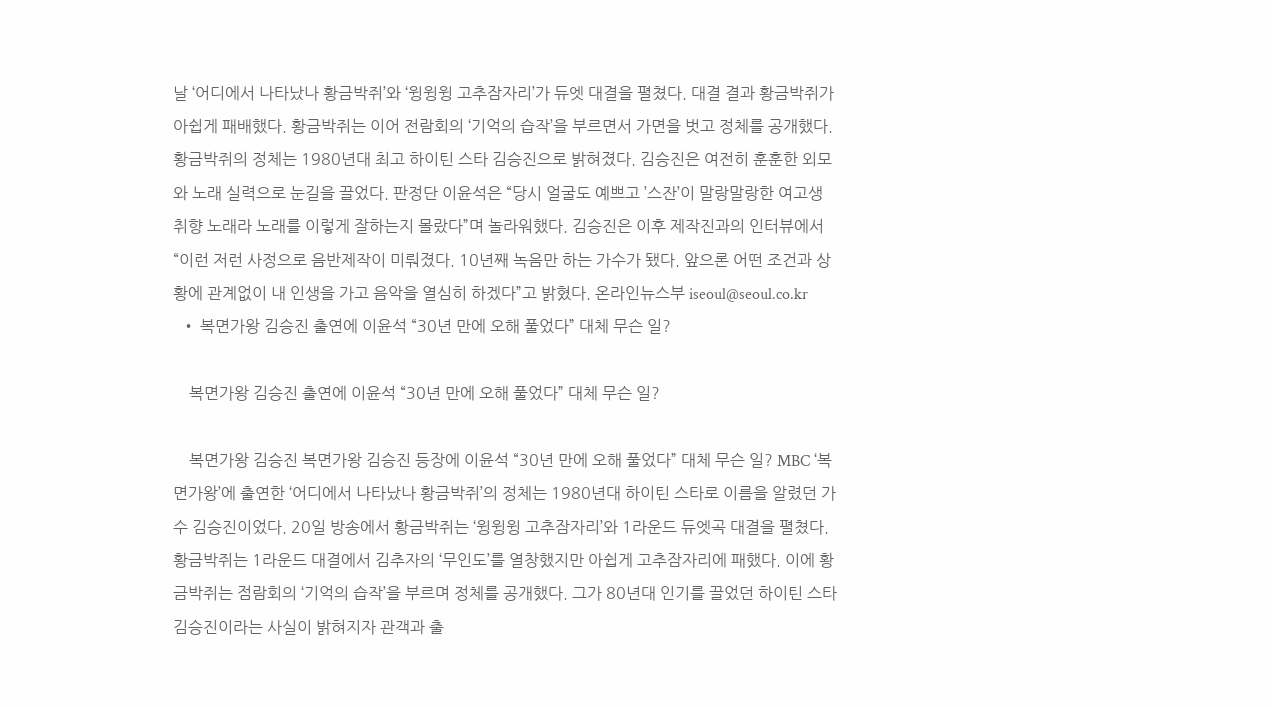날 ‘어디에서 나타났나 황금박쥐’와 ‘윙윙윙 고추잠자리’가 듀엣 대결을 펼쳤다. 대결 결과 황금박쥐가 아쉽게 패배했다. 황금박쥐는 이어 전람회의 ‘기억의 습작’을 부르면서 가면을 벗고 정체를 공개했다. 황금박쥐의 정체는 1980년대 최고 하이틴 스타 김승진으로 밝혀졌다. 김승진은 여전히 훈훈한 외모와 노래 실력으로 눈길을 끌었다. 판정단 이윤석은 “당시 얼굴도 예쁘고 ’스잔’이 말랑말랑한 여고생 취향 노래라 노래를 이렇게 잘하는지 몰랐다”며 놀라워했다. 김승진은 이후 제작진과의 인터뷰에서 “이런 저런 사정으로 음반제작이 미뤄졌다. 10년째 녹음만 하는 가수가 됐다. 앞으론 어떤 조건과 상황에 관계없이 내 인생을 가고 음악을 열심히 하겠다”고 밝혔다. 온라인뉴스부 iseoul@seoul.co.kr
  • 복면가왕 김승진 출연에 이윤석 “30년 만에 오해 풀었다” 대체 무슨 일?

    복면가왕 김승진 출연에 이윤석 “30년 만에 오해 풀었다” 대체 무슨 일?

    복면가왕 김승진 복면가왕 김승진 등장에 이윤석 “30년 만에 오해 풀었다” 대체 무슨 일? MBC ‘복면가왕’에 출연한 ‘어디에서 나타났나 황금박쥐’의 정체는 1980년대 하이틴 스타로 이름을 알렸던 가수 김승진이었다. 20일 방송에서 황금박쥐는 ‘윙윙윙 고추잠자리’와 1라운드 듀엣곡 대결을 펼쳤다. 황금박쥐는 1라운드 대결에서 김추자의 ‘무인도’를 열창했지만 아쉽게 고추잠자리에 패했다. 이에 황금박쥐는 점람회의 ‘기억의 습작’을 부르며 정체를 공개했다. 그가 80년대 인기를 끌었던 하이틴 스타 김승진이라는 사실이 밝혀지자 관객과 출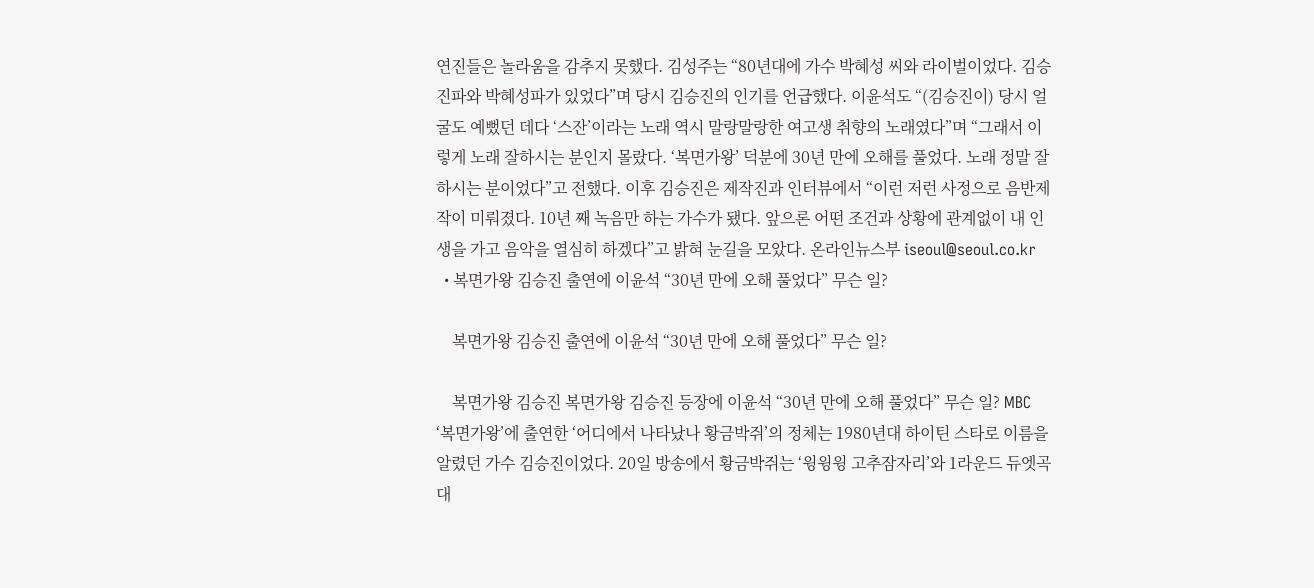연진들은 놀라움을 감추지 못했다. 김성주는 “80년대에 가수 박혜성 씨와 라이벌이었다. 김승진파와 박혜성파가 있었다”며 당시 김승진의 인기를 언급했다. 이윤석도 “(김승진이) 당시 얼굴도 예뻤던 데다 ‘스잔’이라는 노래 역시 말랑말랑한 여고생 취향의 노래였다”며 “그래서 이렇게 노래 잘하시는 분인지 몰랐다. ‘복면가왕’ 덕분에 30년 만에 오해를 풀었다. 노래 정말 잘하시는 분이었다”고 전했다. 이후 김승진은 제작진과 인터뷰에서 “이런 저런 사정으로 음반제작이 미뤄졌다. 10년 째 녹음만 하는 가수가 됐다. 앞으론 어떤 조건과 상황에 관계없이 내 인생을 가고 음악을 열심히 하겠다”고 밝혀 눈길을 모았다. 온라인뉴스부 iseoul@seoul.co.kr
  • 복면가왕 김승진 출연에 이윤석 “30년 만에 오해 풀었다” 무슨 일?

    복면가왕 김승진 출연에 이윤석 “30년 만에 오해 풀었다” 무슨 일?

    복면가왕 김승진 복면가왕 김승진 등장에 이윤석 “30년 만에 오해 풀었다” 무슨 일? MBC ‘복면가왕’에 출연한 ‘어디에서 나타났나 황금박쥐’의 정체는 1980년대 하이틴 스타로 이름을 알렸던 가수 김승진이었다. 20일 방송에서 황금박쥐는 ‘윙윙윙 고추잠자리’와 1라운드 듀엣곡 대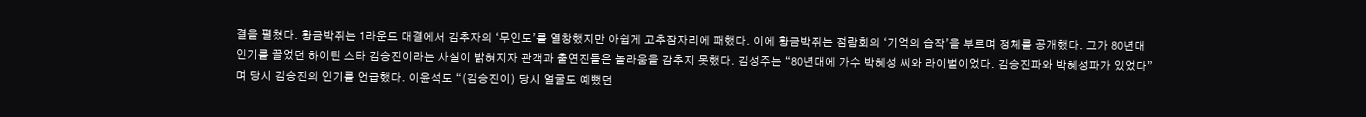결을 펼쳤다. 황금박쥐는 1라운드 대결에서 김추자의 ‘무인도’를 열창했지만 아쉽게 고추잠자리에 패했다. 이에 황금박쥐는 점람회의 ‘기억의 습작’을 부르며 정체를 공개했다. 그가 80년대 인기를 끌었던 하이틴 스타 김승진이라는 사실이 밝혀지자 관객과 출연진들은 놀라움을 감추지 못했다. 김성주는 “80년대에 가수 박혜성 씨와 라이벌이었다. 김승진파와 박혜성파가 있었다”며 당시 김승진의 인기를 언급했다. 이윤석도 “(김승진이) 당시 얼굴도 예뻤던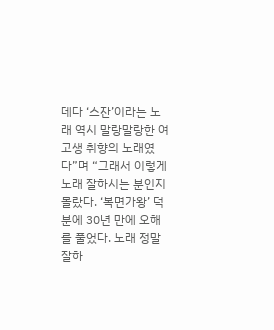데다 ‘스잔’이라는 노래 역시 말랑말랑한 여고생 취향의 노래였다”며 “그래서 이렇게 노래 잘하시는 분인지 몰랐다. ‘복면가왕’ 덕분에 30년 만에 오해를 풀었다. 노래 정말 잘하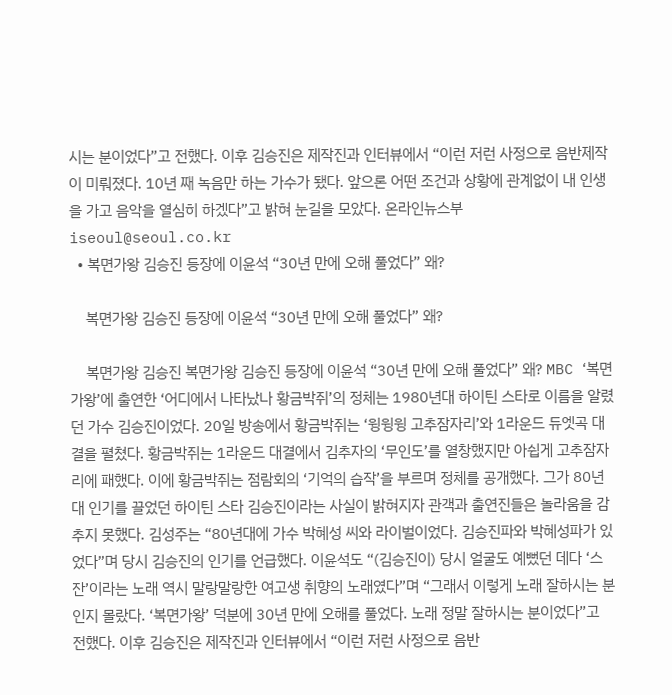시는 분이었다”고 전했다. 이후 김승진은 제작진과 인터뷰에서 “이런 저런 사정으로 음반제작이 미뤄졌다. 10년 째 녹음만 하는 가수가 됐다. 앞으론 어떤 조건과 상황에 관계없이 내 인생을 가고 음악을 열심히 하겠다”고 밝혀 눈길을 모았다. 온라인뉴스부 iseoul@seoul.co.kr
  • 복면가왕 김승진 등장에 이윤석 “30년 만에 오해 풀었다” 왜?

    복면가왕 김승진 등장에 이윤석 “30년 만에 오해 풀었다” 왜?

    복면가왕 김승진 복면가왕 김승진 등장에 이윤석 “30년 만에 오해 풀었다” 왜? MBC ‘복면가왕’에 출연한 ‘어디에서 나타났나 황금박쥐’의 정체는 1980년대 하이틴 스타로 이름을 알렸던 가수 김승진이었다. 20일 방송에서 황금박쥐는 ‘윙윙윙 고추잠자리’와 1라운드 듀엣곡 대결을 펼쳤다. 황금박쥐는 1라운드 대결에서 김추자의 ‘무인도’를 열창했지만 아쉽게 고추잠자리에 패했다. 이에 황금박쥐는 점람회의 ‘기억의 습작’을 부르며 정체를 공개했다. 그가 80년대 인기를 끌었던 하이틴 스타 김승진이라는 사실이 밝혀지자 관객과 출연진들은 놀라움을 감추지 못했다. 김성주는 “80년대에 가수 박혜성 씨와 라이벌이었다. 김승진파와 박혜성파가 있었다”며 당시 김승진의 인기를 언급했다. 이윤석도 “(김승진이) 당시 얼굴도 예뻤던 데다 ‘스잔’이라는 노래 역시 말랑말랑한 여고생 취향의 노래였다”며 “그래서 이렇게 노래 잘하시는 분인지 몰랐다. ‘복면가왕’ 덕분에 30년 만에 오해를 풀었다. 노래 정말 잘하시는 분이었다”고 전했다. 이후 김승진은 제작진과 인터뷰에서 “이런 저런 사정으로 음반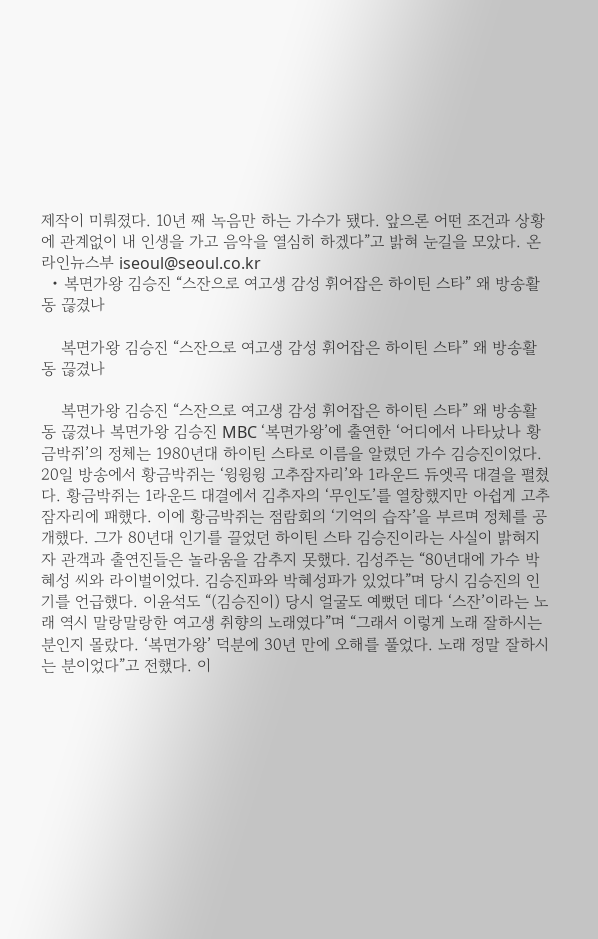제작이 미뤄졌다. 10년 째 녹음만 하는 가수가 됐다. 앞으론 어떤 조건과 상황에 관계없이 내 인생을 가고 음악을 열심히 하겠다”고 밝혀 눈길을 모았다. 온라인뉴스부 iseoul@seoul.co.kr
  • 복면가왕 김승진 “스잔으로 여고생 감성 휘어잡은 하이틴 스타” 왜 방송활동 끊겼나

    복면가왕 김승진 “스잔으로 여고생 감성 휘어잡은 하이틴 스타” 왜 방송활동 끊겼나

    복면가왕 김승진 “스잔으로 여고생 감성 휘어잡은 하이틴 스타” 왜 방송활동 끊겼나 복면가왕 김승진 MBC ‘복면가왕’에 출연한 ‘어디에서 나타났나 황금박쥐’의 정체는 1980년대 하이틴 스타로 이름을 알렸던 가수 김승진이었다. 20일 방송에서 황금박쥐는 ‘윙윙윙 고추잠자리’와 1라운드 듀엣곡 대결을 펼쳤다. 황금박쥐는 1라운드 대결에서 김추자의 ‘무인도’를 열창했지만 아쉽게 고추잠자리에 패했다. 이에 황금박쥐는 점람회의 ‘기억의 습작’을 부르며 정체를 공개했다. 그가 80년대 인기를 끌었던 하이틴 스타 김승진이라는 사실이 밝혀지자 관객과 출연진들은 놀라움을 감추지 못했다. 김성주는 “80년대에 가수 박혜성 씨와 라이벌이었다. 김승진파와 박혜성파가 있었다”며 당시 김승진의 인기를 언급했다. 이윤석도 “(김승진이) 당시 얼굴도 예뻤던 데다 ‘스잔’이라는 노래 역시 말랑말랑한 여고생 취향의 노래였다”며 “그래서 이렇게 노래 잘하시는 분인지 몰랐다. ‘복면가왕’ 덕분에 30년 만에 오해를 풀었다. 노래 정말 잘하시는 분이었다”고 전했다. 이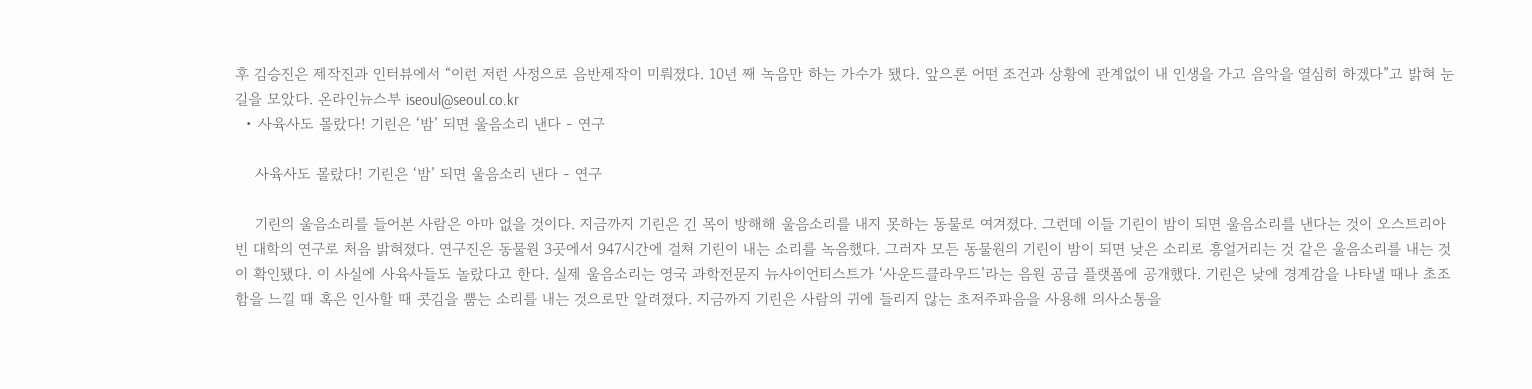후 김승진은 제작진과 인터뷰에서 “이런 저런 사정으로 음반제작이 미뤄졌다. 10년 째 녹음만 하는 가수가 됐다. 앞으론 어떤 조건과 상황에 관계없이 내 인생을 가고 음악을 열심히 하겠다”고 밝혀 눈길을 모았다. 온라인뉴스부 iseoul@seoul.co.kr
  • 사육사도 몰랐다! 기린은 ‘밤’ 되면 울음소리 낸다 - 연구

    사육사도 몰랐다! 기린은 ‘밤’ 되면 울음소리 낸다 - 연구

    기린의 울음소리를 들어본 사람은 아마 없을 것이다. 지금까지 기린은 긴 목이 방해해 울음소리를 내지 못하는 동물로 여겨졌다. 그런데 이들 기린이 밤이 되면 울음소리를 낸다는 것이 오스트리아 빈 대학의 연구로 처음 밝혀졌다. 연구진은 동물원 3곳에서 947시간에 걸쳐 기린이 내는 소리를 녹음했다. 그러자 모든 동물원의 기린이 밤이 되면 낮은 소리로 흥얼거리는 것 같은 울음소리를 내는 것이 확인됐다. 이 사실에 사육사들도 놀랐다고 한다. 실제 울음소리는 영국 과학전문지 뉴사이언티스트가 ‘사운드클라우드’라는 음원 공급 플랫폼에 공개했다. 기린은 낮에 경계감을 나타낼 때나 초조함을 느낄 때 혹은 인사할 때 콧김을 뿜는 소리를 내는 것으로만 알려졌다. 지금까지 기린은 사람의 귀에 들리지 않는 초저주파음을 사용해 의사소통을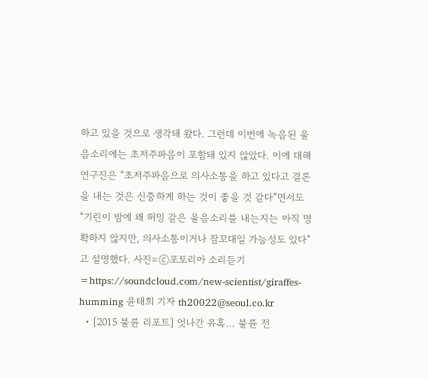하고 있을 것으로 생각돼 왔다. 그런데 이번에 녹음된 울음소리에는 초저주파음이 포함돼 있지 않았다. 이에 대해 연구진은 “초저주파음으로 의사소통을 하고 있다고 결론을 내는 것은 신중하게 하는 것이 좋을 것 같다”면서도 “기린이 밤에 왜 허밍 같은 울음소리를 내는지는 아직 명확하지 않지만, 의사소통이거나 잠꼬대일 가능성도 있다”고 설명했다. 사진=ⓒ포토리아 소리듣기=https://soundcloud.com/new-scientist/giraffes-humming 윤태희 기자 th20022@seoul.co.kr
  • [2015 불륜 리포트] 엇나간 유혹… 불륜 전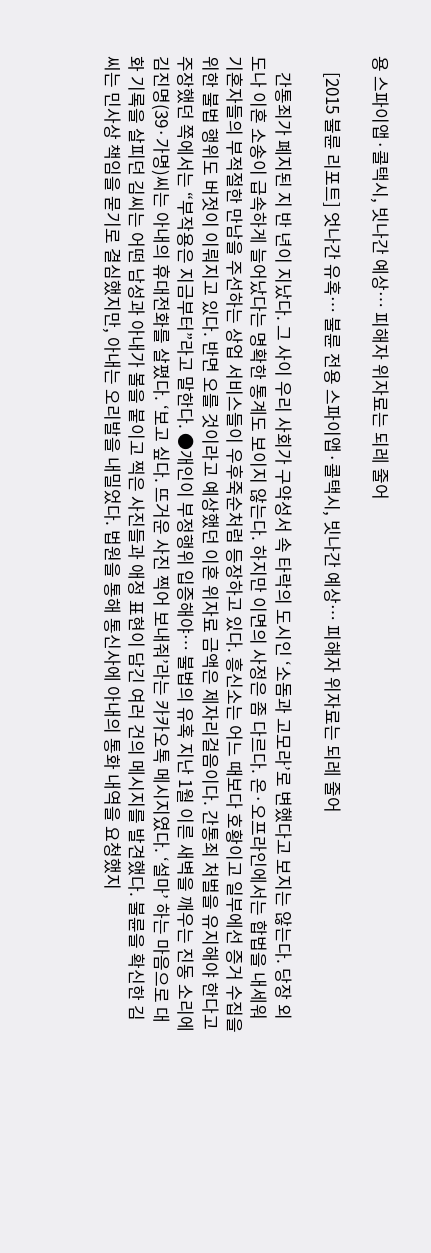용 스파이앱·콜택시, 빗나간 예상… 피해자 위자료는 되레 줄어

    [2015 불륜 리포트] 엇나간 유혹… 불륜 전용 스파이앱·콜택시, 빗나간 예상… 피해자 위자료는 되레 줄어

    간통죄가 폐지된 지 반 년이 지났다. 그 사이 우리 사회가 구약성서 속 타락의 도시인 ‘소돔과 고모라’로 변했다고 보지는 않는다. 당장 외도나 이혼 소송이 급속하게 늘어났다는 명확한 통계도 보이지 않는다. 하지만 이면의 사정은 좀 다르다. 온·오프라인에서는 합법을 내세워 기혼자들의 부적절한 만남을 주선하는 상업 서비스들이 우후죽순처럼 등장하고 있다. 흥신소는 어느 때보다 호황이고 일부에선 증거 수집을 위한 불법 행위도 버젓이 이뤄지고 있다. 반면 오를 것이라고 예상했던 이혼 위자료 금액은 제자리걸음이다. 간통죄 처벌을 유지해야 한다고 주장했던 쪽에서는 “부작용은 지금부터”라고 말한다. ●개인이 부정행위 입증해야… 불법의 유혹 지난 1월 이른 새벽을 깨우는 진동 소리에 김진명(39·가명)씨는 아내의 휴대전화를 살폈다. ‘보고 싶다. 뜨거운 사진 찍어 보내줘’라는 카카오톡 메시지였다. ‘설마’ 하는 마음으로 대화 기록을 살피던 김씨는 어떤 남성과 아내가 볼을 붙이고 찍은 사진들과 애정 표현이 담긴 여러 건의 메시지를 발견했다. 불륜을 확신한 김씨는 민사상 책임을 묻기로 결심했지만, 아내는 오리발을 내밀었다. 법원을 통해 통신사에 아내의 통화 내역을 요청했지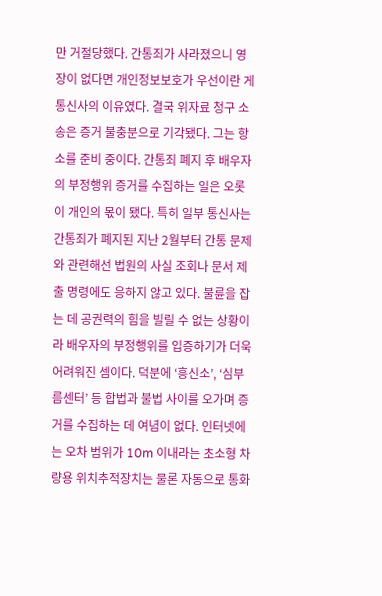만 거절당했다. 간통죄가 사라졌으니 영장이 없다면 개인정보보호가 우선이란 게 통신사의 이유였다. 결국 위자료 청구 소송은 증거 불충분으로 기각됐다. 그는 항소를 준비 중이다. 간통죄 폐지 후 배우자의 부정행위 증거를 수집하는 일은 오롯이 개인의 몫이 됐다. 특히 일부 통신사는 간통죄가 폐지된 지난 2월부터 간통 문제와 관련해선 법원의 사실 조회나 문서 제출 명령에도 응하지 않고 있다. 불륜을 잡는 데 공권력의 힘을 빌릴 수 없는 상황이라 배우자의 부정행위를 입증하기가 더욱 어려워진 셈이다. 덕분에 ‘흥신소’, ‘심부름센터’ 등 합법과 불법 사이를 오가며 증거를 수집하는 데 여념이 없다. 인터넷에는 오차 범위가 10m 이내라는 초소형 차량용 위치추적장치는 물론 자동으로 통화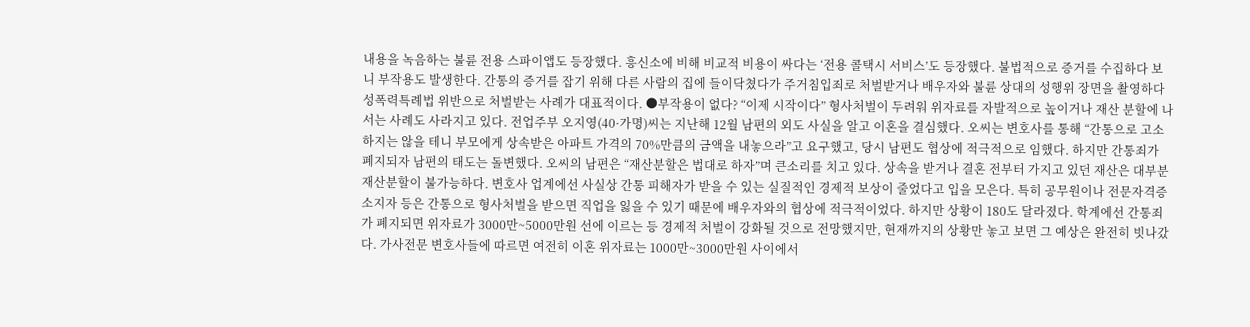내용을 녹음하는 불륜 전용 스파이앱도 등장했다. 흥신소에 비해 비교적 비용이 싸다는 ‘전용 콜택시 서비스’도 등장했다. 불법적으로 증거를 수집하다 보니 부작용도 발생한다. 간통의 증거를 잡기 위해 다른 사람의 집에 들이닥쳤다가 주거침입죄로 처벌받거나 배우자와 불륜 상대의 성행위 장면을 촬영하다 성폭력특례법 위반으로 처벌받는 사례가 대표적이다. ●부작용이 없다? “이제 시작이다” 형사처벌이 두려워 위자료를 자발적으로 높이거나 재산 분할에 나서는 사례도 사라지고 있다. 전업주부 오지영(40·가명)씨는 지난해 12월 남편의 외도 사실을 알고 이혼을 결심했다. 오씨는 변호사를 통해 “간통으로 고소하지는 않을 테니 부모에게 상속받은 아파트 가격의 70%만큼의 금액을 내놓으라”고 요구했고, 당시 남편도 협상에 적극적으로 임했다. 하지만 간통죄가 폐지되자 남편의 태도는 돌변했다. 오씨의 남편은 “재산분할은 법대로 하자”며 큰소리를 치고 있다. 상속을 받거나 결혼 전부터 가지고 있던 재산은 대부분 재산분할이 불가능하다. 변호사 업계에선 사실상 간통 피해자가 받을 수 있는 실질적인 경제적 보상이 줄었다고 입을 모은다. 특히 공무원이나 전문자격증 소지자 등은 간통으로 형사처벌을 받으면 직업을 잃을 수 있기 때문에 배우자와의 협상에 적극적이었다. 하지만 상황이 180도 달라졌다. 학계에선 간통죄가 폐지되면 위자료가 3000만~5000만원 선에 이르는 등 경제적 처벌이 강화될 것으로 전망했지만, 현재까지의 상황만 놓고 보면 그 예상은 완전히 빗나갔다. 가사전문 변호사들에 따르면 여전히 이혼 위자료는 1000만~3000만원 사이에서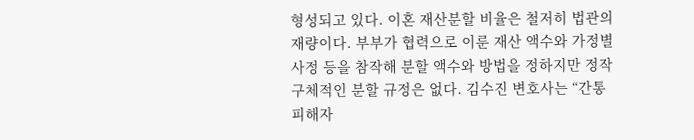형성되고 있다. 이혼 재산분할 비율은 철저히 법관의 재량이다. 부부가 협력으로 이룬 재산 액수와 가정별 사정 등을 참작해 분할 액수와 방법을 정하지만 정작 구체적인 분할 규정은 없다. 김수진 변호사는 “간통 피해자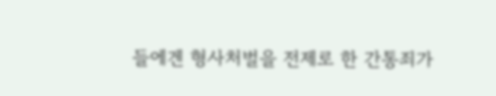들에겐 형사처벌을 전제로 한 간통죄가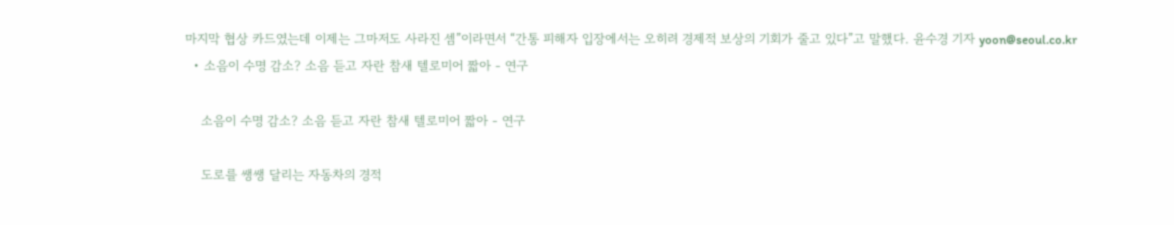마지막 협상 카드였는데 이제는 그마저도 사라진 셈”이라면서 “간통 피해자 입장에서는 오히려 경제적 보상의 기회가 줄고 있다”고 말했다. 윤수경 기자 yoon@seoul.co.kr
  • 소음이 수명 감소? 소음 듣고 자란 참새 텔로미어 짧아 - 연구

    소음이 수명 감소? 소음 듣고 자란 참새 텔로미어 짧아 - 연구

    도로를 쌩쌩 달리는 자동차의 경적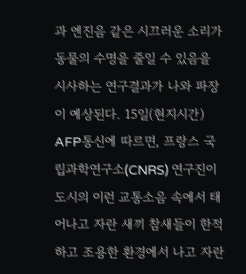과 엔진음 같은 시끄러운 소리가 동물의 수명을 줄일 수 있음을 시사하는 연구결과가 나와 파장이 예상된다. 15일(현지시간) AFP통신에 따르면, 프랑스 국립과학연구소(CNRS) 연구진이 도시의 이런 교통소음 속에서 태어나고 자란 새끼 참새들이 한적하고 조용한 환경에서 나고 자란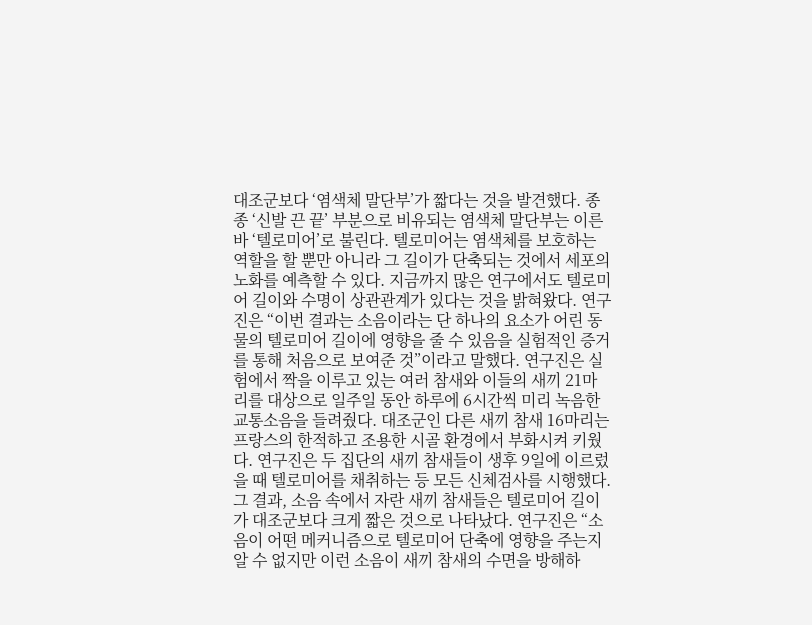대조군보다 ‘염색체 말단부’가 짧다는 것을 발견했다. 종종 ‘신발 끈 끝’ 부분으로 비유되는 염색체 말단부는 이른바 ‘텔로미어’로 불린다. 텔로미어는 염색체를 보호하는 역할을 할 뿐만 아니라 그 길이가 단축되는 것에서 세포의 노화를 예측할 수 있다. 지금까지 많은 연구에서도 텔로미어 길이와 수명이 상관관계가 있다는 것을 밝혀왔다. 연구진은 “이번 결과는 소음이라는 단 하나의 요소가 어린 동물의 텔로미어 길이에 영향을 줄 수 있음을 실험적인 증거를 통해 처음으로 보여준 것”이라고 말했다. 연구진은 실험에서 짝을 이루고 있는 여러 참새와 이들의 새끼 21마리를 대상으로 일주일 동안 하루에 6시간씩 미리 녹음한 교통소음을 들려줬다. 대조군인 다른 새끼 참새 16마리는 프랑스의 한적하고 조용한 시골 환경에서 부화시켜 키웠다. 연구진은 두 집단의 새끼 참새들이 생후 9일에 이르렀을 때 텔로미어를 채취하는 등 모든 신체검사를 시행했다. 그 결과, 소음 속에서 자란 새끼 참새들은 텔로미어 길이가 대조군보다 크게 짧은 것으로 나타났다. 연구진은 “소음이 어떤 메커니즘으로 텔로미어 단축에 영향을 주는지 알 수 없지만 이런 소음이 새끼 참새의 수면을 방해하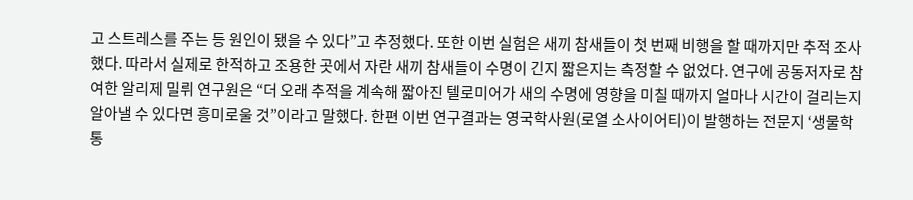고 스트레스를 주는 등 원인이 됐을 수 있다”고 추정했다. 또한 이번 실험은 새끼 참새들이 첫 번째 비행을 할 때까지만 추적 조사했다. 따라서 실제로 한적하고 조용한 곳에서 자란 새끼 참새들이 수명이 긴지 짧은지는 측정할 수 없었다. 연구에 공동저자로 참여한 알리제 밀뤼 연구원은 “더 오래 추적을 계속해 짧아진 텔로미어가 새의 수명에 영향을 미칠 때까지 얼마나 시간이 걸리는지 알아낼 수 있다면 흥미로울 것”이라고 말했다. 한편 이번 연구결과는 영국학사원(로열 소사이어티)이 발행하는 전문지 ‘생물학 통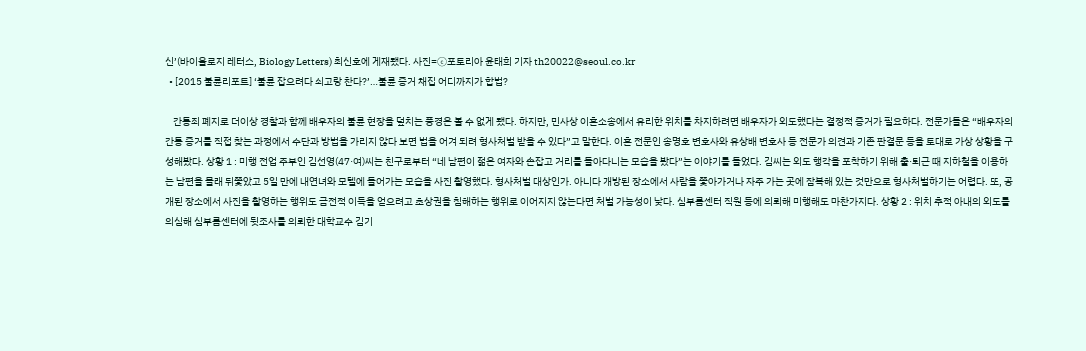신’(바이올로지 레터스, Biology Letters) 최신호에 게재됐다. 사진=ⓒ포토리아 윤태희 기자 th20022@seoul.co.kr
  • [2015 불륜리포트] ‘불륜 잡으려다 쇠고랑 찬다?’…불륜 증거 채집 어디까지가 합법?

    간통죄 폐지로 더이상 경찰과 함께 배우자의 불륜 현장을 덮치는 풍경은 볼 수 없게 됐다. 하지만, 민사상 이혼소송에서 유리한 위치를 차지하려면 배우자가 외도했다는 결정적 증거가 필요하다. 전문가들은 “배우자의 간통 증거를 직접 찾는 과정에서 수단과 방법을 가리지 않다 보면 법을 어겨 되려 형사처벌 받을 수 있다”고 말한다. 이혼 전문인 송명호 변호사와 유상배 변호사 등 전문가 의견과 기존 판결문 등을 토대로 가상 상황을 구성해봤다. 상황 1 : 미행 전업 주부인 김선영(47·여)씨는 친구로부터 “네 남편이 젊은 여자와 손잡고 거리를 돌아다니는 모습을 봤다”는 이야기를 들었다. 김씨는 외도 행각을 포착하기 위해 출·퇴근 때 지하철을 이용하는 남편을 몰래 뒤쫓았고 5일 만에 내연녀와 모텔에 들어가는 모습을 사진 촬영했다. 형사처벌 대상인가. 아니다 개방된 장소에서 사람을 쫓아가거나 자주 가는 곳에 잠복해 있는 것만으로 형사처벌하기는 어렵다. 또, 공개된 장소에서 사진을 촬영하는 행위도 금전적 이득을 얻으려고 초상권을 침해하는 행위로 이어지지 않는다면 처벌 가능성이 낮다. 심부름센터 직원 등에 의뢰해 미행해도 마찬가지다. 상황 2 : 위치 추적 아내의 외도를 의심해 심부름센터에 뒷조사를 의뢰한 대학교수 김기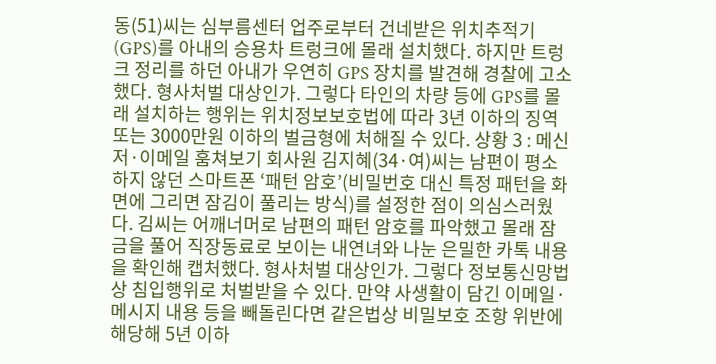동(51)씨는 심부름센터 업주로부터 건네받은 위치추적기(GPS)를 아내의 승용차 트렁크에 몰래 설치했다. 하지만 트렁크 정리를 하던 아내가 우연히 GPS 장치를 발견해 경찰에 고소했다. 형사처벌 대상인가. 그렇다 타인의 차량 등에 GPS를 몰래 설치하는 행위는 위치정보보호법에 따라 3년 이하의 징역 또는 3000만원 이하의 벌금형에 처해질 수 있다. 상황 3 : 메신저·이메일 훔쳐보기 회사원 김지혜(34·여)씨는 남편이 평소 하지 않던 스마트폰 ‘패턴 암호’(비밀번호 대신 특정 패턴을 화면에 그리면 잠김이 풀리는 방식)를 설정한 점이 의심스러웠다. 김씨는 어깨너머로 남편의 패턴 암호를 파악했고 몰래 잠금을 풀어 직장동료로 보이는 내연녀와 나눈 은밀한 카톡 내용을 확인해 캡처했다. 형사처벌 대상인가. 그렇다 정보통신망법상 침입행위로 처벌받을 수 있다. 만약 사생활이 담긴 이메일·메시지 내용 등을 빼돌린다면 같은법상 비밀보호 조항 위반에 해당해 5년 이하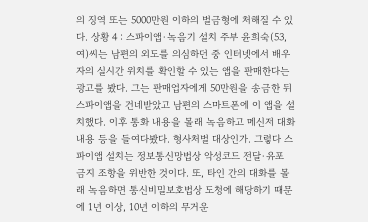의 징역 또는 5000만원 이하의 벌금형에 처해질 수 있다. 상황 4 : 스파이앱·녹음기 설치 주부 윤희숙(53,여)씨는 남편의 외도를 의심하던 중 인터넷에서 배우자의 실시간 위치를 확인할 수 있는 앱을 판매한다는 광고를 봤다. 그는 판매업자에게 50만원을 송금한 뒤 스파이앱을 건네받았고 남편의 스마트폰에 이 앱을 설치했다. 이후 통화 내용을 몰래 녹음하고 메신저 대화 내용 등을 들여다봤다. 형사처벌 대상인가. 그렇다 스파이앱 설치는 정보통신망법상 악성코드 전달·유포 금지 조항을 위반한 것이다. 또, 타인 간의 대화를 몰래 녹음하면 통신비밀보호법상 도청에 해당하기 때문에 1년 이상, 10년 이하의 무거운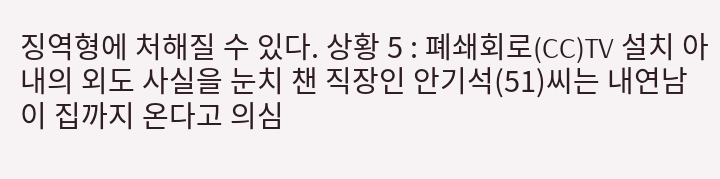징역형에 처해질 수 있다. 상황 5 : 폐쇄회로(CC)TV 설치 아내의 외도 사실을 눈치 챈 직장인 안기석(51)씨는 내연남이 집까지 온다고 의심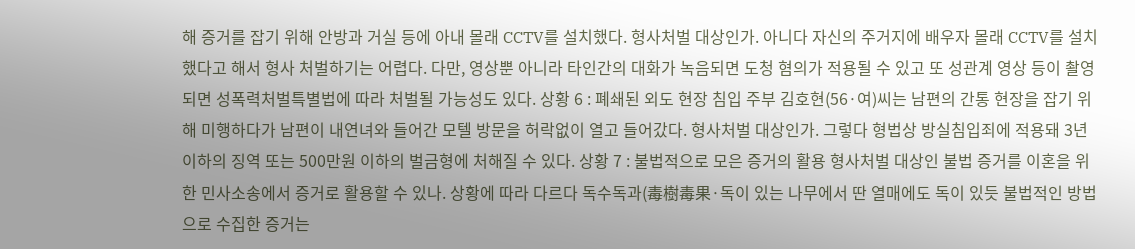해 증거를 잡기 위해 안방과 거실 등에 아내 몰래 CCTV를 설치했다. 형사처벌 대상인가. 아니다 자신의 주거지에 배우자 몰래 CCTV를 설치했다고 해서 형사 처벌하기는 어렵다. 다만, 영상뿐 아니라 타인간의 대화가 녹음되면 도청 혐의가 적용될 수 있고 또 성관계 영상 등이 촬영되면 성폭력처벌특별법에 따라 처벌될 가능성도 있다. 상황 6 : 폐쇄된 외도 현장 침입 주부 김호현(56·여)씨는 남편의 간통 현장을 잡기 위해 미행하다가 남편이 내연녀와 들어간 모텔 방문을 허락없이 열고 들어갔다. 형사처벌 대상인가. 그렇다 형법상 방실침입죄에 적용돼 3년 이하의 징역 또는 500만원 이하의 벌금형에 처해질 수 있다. 상황 7 : 불법적으로 모은 증거의 활용 형사처벌 대상인 불법 증거를 이혼을 위한 민사소송에서 증거로 활용할 수 있나. 상황에 따라 다르다 독수독과(毒樹毒果·독이 있는 나무에서 딴 열매에도 독이 있듯 불법적인 방법으로 수집한 증거는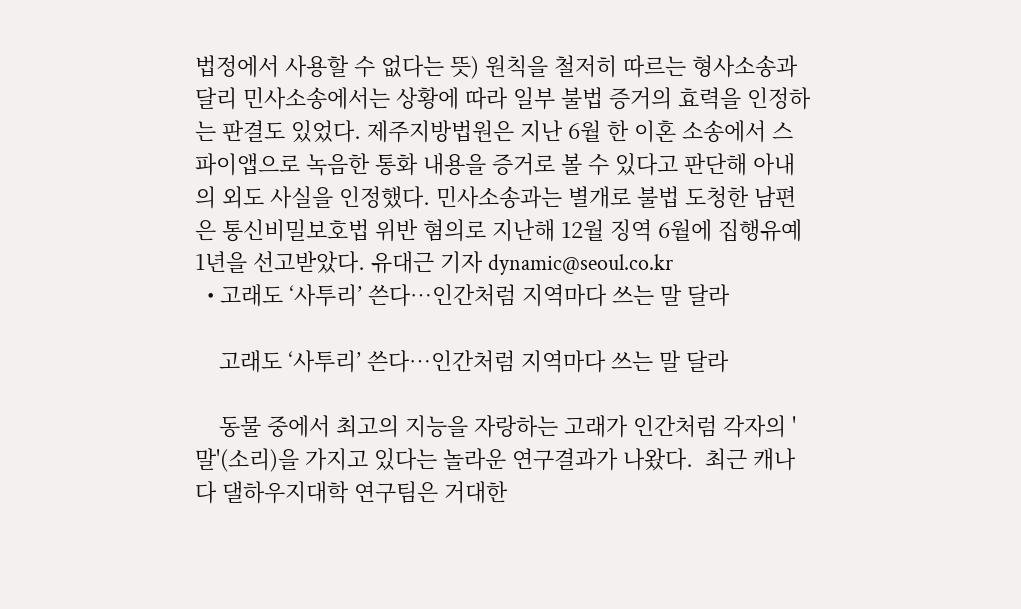법정에서 사용할 수 없다는 뜻) 원칙을 철저히 따르는 형사소송과 달리 민사소송에서는 상황에 따라 일부 불법 증거의 효력을 인정하는 판결도 있었다. 제주지방법원은 지난 6월 한 이혼 소송에서 스파이앱으로 녹음한 통화 내용을 증거로 볼 수 있다고 판단해 아내의 외도 사실을 인정했다. 민사소송과는 별개로 불법 도청한 남편은 통신비밀보호법 위반 혐의로 지난해 12월 징역 6월에 집행유예 1년을 선고받았다. 유대근 기자 dynamic@seoul.co.kr
  • 고래도 ‘사투리’ 쓴다…인간처럼 지역마다 쓰는 말 달라

    고래도 ‘사투리’ 쓴다…인간처럼 지역마다 쓰는 말 달라

    동물 중에서 최고의 지능을 자랑하는 고래가 인간처럼 각자의 '말'(소리)을 가지고 있다는 놀라운 연구결과가 나왔다.  최근 캐나다 댈하우지대학 연구팀은 거대한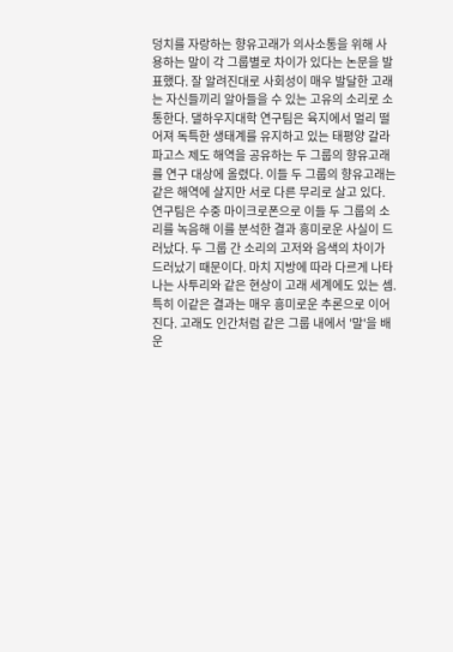덩치를 자랑하는 향유고래가 의사소통을 위해 사용하는 말이 각 그룹별로 차이가 있다는 논문을 발표했다. 잘 알려진대로 사회성이 매우 발달한 고래는 자신들끼리 알아들을 수 있는 고유의 소리로 소통한다. 댈하우지대학 연구팀은 육지에서 멀리 떨어져 독특한 생태계를 유지하고 있는 태평양 갈라파고스 제도 해역을 공유하는 두 그룹의 향유고래를 연구 대상에 올렸다. 이들 두 그룹의 향유고래는 같은 해역에 살지만 서로 다른 무리로 살고 있다. 연구팀은 수중 마이크로폰으로 이들 두 그룹의 소리를 녹음해 이를 분석한 결과 흥미로운 사실이 드러났다. 두 그룹 간 소리의 고저와 음색의 차이가 드러났기 때문이다. 마치 지방에 따라 다르게 나타나는 사투리와 같은 현상이 고래 세계에도 있는 셈. 특히 이같은 결과는 매우 흥미로운 추론으로 이어진다. 고래도 인간처럼 같은 그룹 내에서 '말'을 배운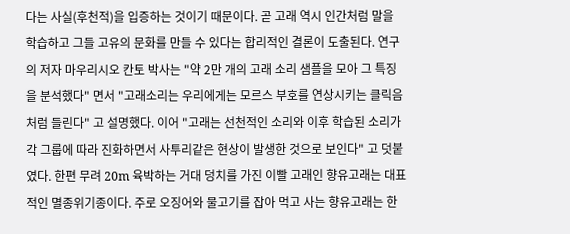다는 사실(후천적)을 입증하는 것이기 때문이다. 곧 고래 역시 인간처럼 말을 학습하고 그들 고유의 문화를 만들 수 있다는 합리적인 결론이 도출된다. 연구의 저자 마우리시오 칸토 박사는 "약 2만 개의 고래 소리 샘플을 모아 그 특징을 분석했다" 면서 "고래소리는 우리에게는 모르스 부호를 연상시키는 클릭음처럼 들린다" 고 설명했다. 이어 "고래는 선천적인 소리와 이후 학습된 소리가 각 그룹에 따라 진화하면서 사투리같은 현상이 발생한 것으로 보인다" 고 덧붙였다. 한편 무려 20m 육박하는 거대 덩치를 가진 이빨 고래인 향유고래는 대표적인 멸종위기종이다. 주로 오징어와 물고기를 잡아 먹고 사는 향유고래는 한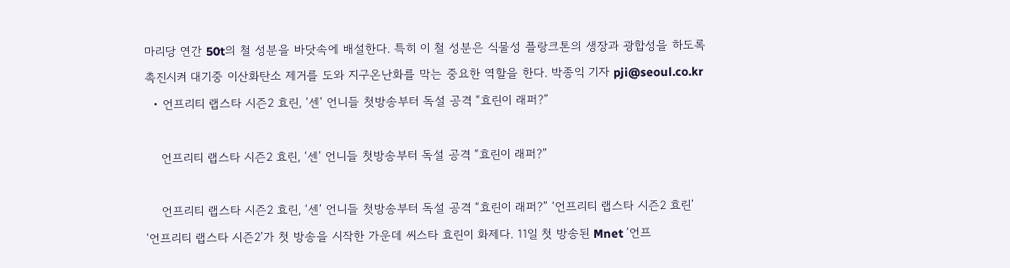마리당 연간 50t의 철 성분을 바닷속에 배설한다. 특히 이 철 성분은 식물성 플랑크톤의 생장과 광합성을 하도록 촉진시켜 대기중 이산화탄소 제거를 도와 지구온난화를 막는 중요한 역할을 한다. 박종익 기자 pji@seoul.co.kr
  • 언프리티 랩스타 시즌2 효린, ‘센’ 언니들 첫방송부터 독설 공격 “효린이 래퍼?”

    언프리티 랩스타 시즌2 효린, ‘센’ 언니들 첫방송부터 독설 공격 “효린이 래퍼?”

    언프리티 랩스타 시즌2 효린, ‘센’ 언니들 첫방송부터 독설 공격 “효린이 래퍼?” ‘언프리티 랩스타 시즌2 효린’ ‘언프리티 랩스타 시즌2’가 첫 방송을 시작한 가운데 씨스타 효린이 화제다. 11일 첫 방송된 Mnet ‘언프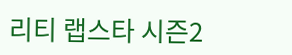리티 랩스타 시즌2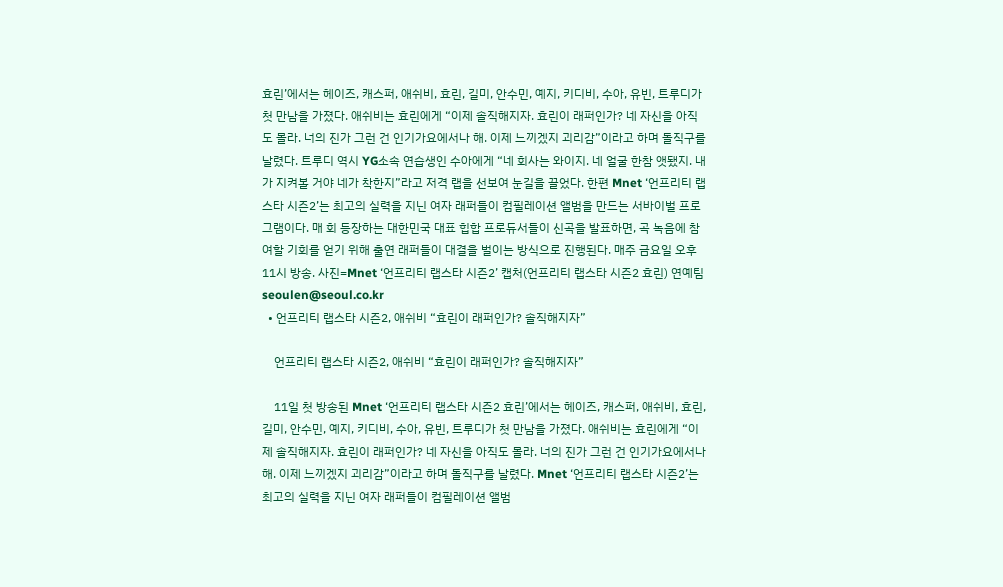효린’에서는 헤이즈, 캐스퍼, 애쉬비, 효린, 길미, 안수민, 예지, 키디비, 수아, 유빈, 트루디가 첫 만남을 가졌다. 애쉬비는 효린에게 “이제 솔직해지자. 효린이 래퍼인가? 네 자신을 아직도 몰라. 너의 진가 그런 건 인기가요에서나 해. 이제 느끼겠지 괴리감”이라고 하며 돌직구를 날렸다. 트루디 역시 YG소속 연습생인 수아에게 “네 회사는 와이지. 네 얼굴 한참 앳됐지. 내가 지켜볼 거야 네가 착한지”라고 저격 랩을 선보여 눈길을 끌었다. 한편 Mnet ‘언프리티 랩스타 시즌2’는 최고의 실력을 지닌 여자 래퍼들이 컴필레이션 앨범을 만드는 서바이벌 프로그램이다. 매 회 등장하는 대한민국 대표 힙합 프로듀서들이 신곡을 발표하면, 곡 녹음에 참여할 기회를 얻기 위해 출연 래퍼들이 대결을 벌이는 방식으로 진행된다. 매주 금요일 오후 11시 방송. 사진=Mnet ‘언프리티 랩스타 시즌2’ 캡처(언프리티 랩스타 시즌2 효린) 연예팀 seoulen@seoul.co.kr
  • 언프리티 랩스타 시즌2, 애쉬비 “효린이 래퍼인가? 솔직해지자”

    언프리티 랩스타 시즌2, 애쉬비 “효린이 래퍼인가? 솔직해지자”

    11일 첫 방송된 Mnet ‘언프리티 랩스타 시즌2 효린’에서는 헤이즈, 캐스퍼, 애쉬비, 효린, 길미, 안수민, 예지, 키디비, 수아, 유빈, 트루디가 첫 만남을 가졌다. 애쉬비는 효린에게 “이제 솔직해지자. 효린이 래퍼인가? 네 자신을 아직도 몰라. 너의 진가 그런 건 인기가요에서나 해. 이제 느끼겠지 괴리감”이라고 하며 돌직구를 날렸다. Mnet ‘언프리티 랩스타 시즌2’는 최고의 실력을 지닌 여자 래퍼들이 컴필레이션 앨범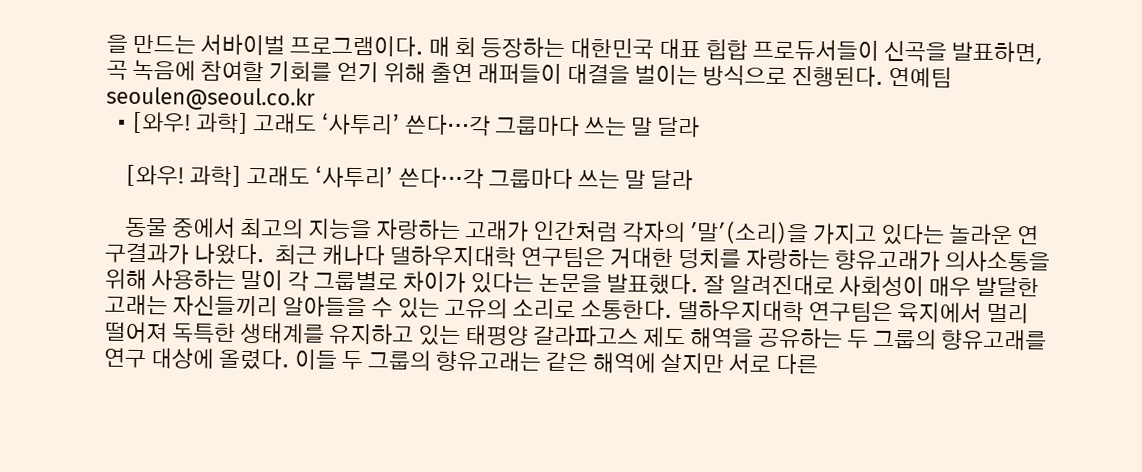을 만드는 서바이벌 프로그램이다. 매 회 등장하는 대한민국 대표 힙합 프로듀서들이 신곡을 발표하면, 곡 녹음에 참여할 기회를 얻기 위해 출연 래퍼들이 대결을 벌이는 방식으로 진행된다. 연예팀 seoulen@seoul.co.kr
  • [와우! 과학] 고래도 ‘사투리’ 쓴다…각 그룹마다 쓰는 말 달라

    [와우! 과학] 고래도 ‘사투리’ 쓴다…각 그룹마다 쓰는 말 달라

    동물 중에서 최고의 지능을 자랑하는 고래가 인간처럼 각자의 '말'(소리)을 가지고 있다는 놀라운 연구결과가 나왔다.  최근 캐나다 댈하우지대학 연구팀은 거대한 덩치를 자랑하는 향유고래가 의사소통을 위해 사용하는 말이 각 그룹별로 차이가 있다는 논문을 발표했다. 잘 알려진대로 사회성이 매우 발달한 고래는 자신들끼리 알아들을 수 있는 고유의 소리로 소통한다. 댈하우지대학 연구팀은 육지에서 멀리 떨어져 독특한 생태계를 유지하고 있는 태평양 갈라파고스 제도 해역을 공유하는 두 그룹의 향유고래를 연구 대상에 올렸다. 이들 두 그룹의 향유고래는 같은 해역에 살지만 서로 다른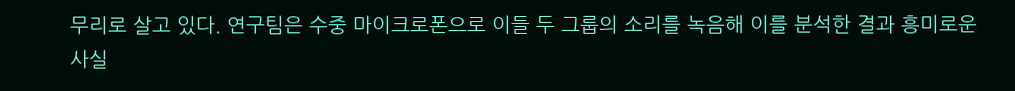무리로 살고 있다. 연구팀은 수중 마이크로폰으로 이들 두 그룹의 소리를 녹음해 이를 분석한 결과 흥미로운 사실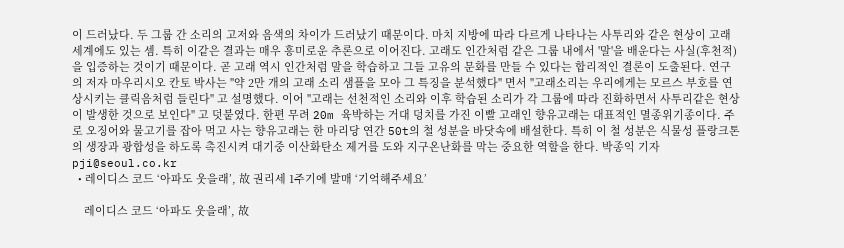이 드러났다. 두 그룹 간 소리의 고저와 음색의 차이가 드러났기 때문이다. 마치 지방에 따라 다르게 나타나는 사투리와 같은 현상이 고래 세계에도 있는 셈. 특히 이같은 결과는 매우 흥미로운 추론으로 이어진다. 고래도 인간처럼 같은 그룹 내에서 '말'을 배운다는 사실(후천적)을 입증하는 것이기 때문이다. 곧 고래 역시 인간처럼 말을 학습하고 그들 고유의 문화를 만들 수 있다는 합리적인 결론이 도출된다. 연구의 저자 마우리시오 칸토 박사는 "약 2만 개의 고래 소리 샘플을 모아 그 특징을 분석했다" 면서 "고래소리는 우리에게는 모르스 부호를 연상시키는 클릭음처럼 들린다" 고 설명했다. 이어 "고래는 선천적인 소리와 이후 학습된 소리가 각 그룹에 따라 진화하면서 사투리같은 현상이 발생한 것으로 보인다" 고 덧붙였다. 한편 무려 20m 육박하는 거대 덩치를 가진 이빨 고래인 향유고래는 대표적인 멸종위기종이다. 주로 오징어와 물고기를 잡아 먹고 사는 향유고래는 한 마리당 연간 50t의 철 성분을 바닷속에 배설한다. 특히 이 철 성분은 식물성 플랑크톤의 생장과 광합성을 하도록 촉진시켜 대기중 이산화탄소 제거를 도와 지구온난화를 막는 중요한 역할을 한다. 박종익 기자 pji@seoul.co.kr
  • 레이디스 코드 ‘아파도 웃을래’, 故 권리세 1주기에 발매 ‘기억해주세요’

    레이디스 코드 ‘아파도 웃을래’, 故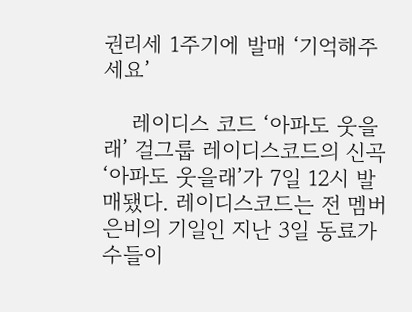권리세 1주기에 발매 ‘기억해주세요’

    레이디스 코드 ‘아파도 웃을래’ 걸그룹 레이디스코드의 신곡 ‘아파도 웃을래’가 7일 12시 발매됐다. 레이디스코드는 전 멤버 은비의 기일인 지난 3일 동료가수들이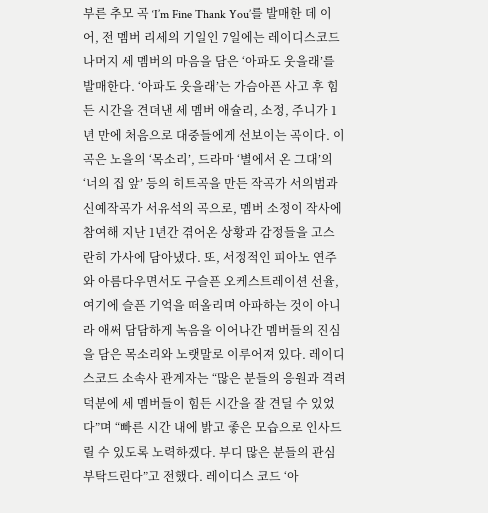부른 추모 곡 ‘I’m Fine Thank You’를 발매한 데 이어, 전 멤버 리세의 기일인 7일에는 레이디스코드 나머지 세 멤버의 마음을 담은 ‘아파도 웃을래’를 발매한다. ‘아파도 웃을래’는 가슴아픈 사고 후 힘든 시간을 견뎌낸 세 멤버 애슐리, 소정, 주니가 1년 만에 처음으로 대중들에게 선보이는 곡이다. 이 곡은 노을의 ‘목소리’, 드라마 ‘별에서 온 그대’의 ‘너의 집 앞’ 등의 히트곡을 만든 작곡가 서의범과 신예작곡가 서유석의 곡으로, 멤버 소정이 작사에 참여해 지난 1년간 겪어온 상황과 감정들을 고스란히 가사에 담아냈다. 또, 서정적인 피아노 연주와 아름다우면서도 구슬픈 오케스트레이션 선율, 여기에 슬픈 기억을 떠올리며 아파하는 것이 아니라 애써 담담하게 녹음을 이어나간 멤버들의 진심을 담은 목소리와 노랫말로 이루어져 있다. 레이디스코드 소속사 관계자는 “많은 분들의 응원과 격려 덕분에 세 멤버들이 힘든 시간을 잘 견딜 수 있었다”며 “빠른 시간 내에 밝고 좋은 모습으로 인사드릴 수 있도록 노력하겠다. 부디 많은 분들의 관심 부탁드린다”고 전했다. 레이디스 코드 ‘아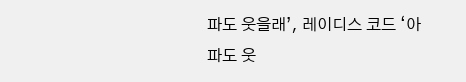파도 웃을래’, 레이디스 코드 ‘아파도 웃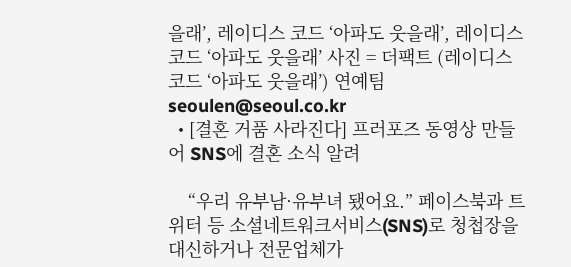을래’, 레이디스 코드 ‘아파도 웃을래’, 레이디스 코드 ‘아파도 웃을래’ 사진 = 더팩트 (레이디스 코드 ‘아파도 웃을래’) 연예팀 seoulen@seoul.co.kr
  • [결혼 거품 사라진다] 프러포즈 동영상 만들어 SNS에 결혼 소식 알려

    “우리 유부남·유부녀 됐어요.” 페이스북과 트위터 등 소셜네트워크서비스(SNS)로 청첩장을 대신하거나 전문업체가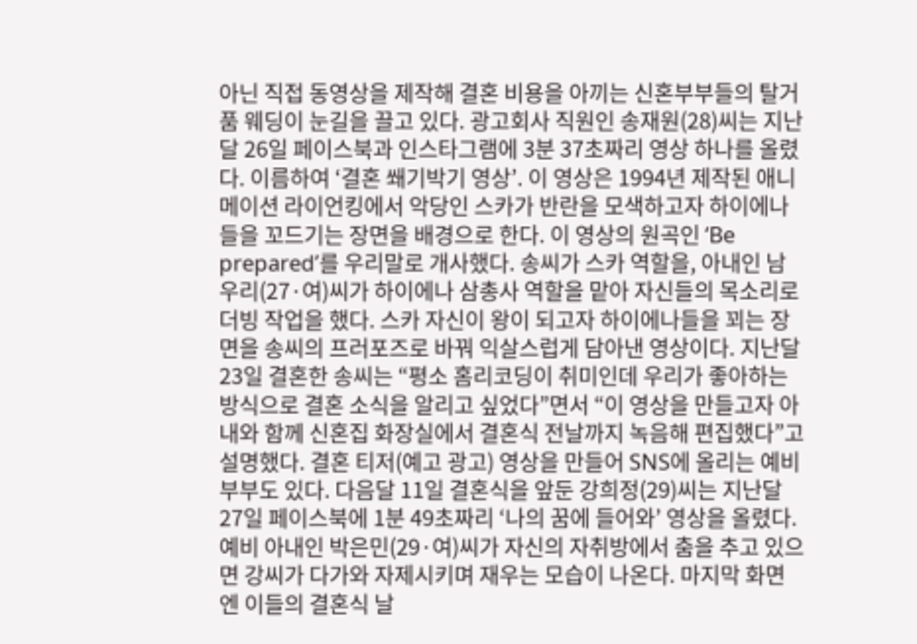아닌 직접 동영상을 제작해 결혼 비용을 아끼는 신혼부부들의 탈거품 웨딩이 눈길을 끌고 있다. 광고회사 직원인 송재원(28)씨는 지난달 26일 페이스북과 인스타그램에 3분 37초짜리 영상 하나를 올렸다. 이름하여 ‘결혼 쐐기박기 영상’. 이 영상은 1994년 제작된 애니메이션 라이언킹에서 악당인 스카가 반란을 모색하고자 하이에나들을 꼬드기는 장면을 배경으로 한다. 이 영상의 원곡인 ‘Be prepared’를 우리말로 개사했다. 송씨가 스카 역할을, 아내인 남우리(27·여)씨가 하이에나 삼총사 역할을 맡아 자신들의 목소리로 더빙 작업을 했다. 스카 자신이 왕이 되고자 하이에나들을 꾀는 장면을 송씨의 프러포즈로 바꿔 익살스럽게 담아낸 영상이다. 지난달 23일 결혼한 송씨는 “평소 홈리코딩이 취미인데 우리가 좋아하는 방식으로 결혼 소식을 알리고 싶었다”면서 “이 영상을 만들고자 아내와 함께 신혼집 화장실에서 결혼식 전날까지 녹음해 편집했다”고 설명했다. 결혼 티저(예고 광고) 영상을 만들어 SNS에 올리는 예비부부도 있다. 다음달 11일 결혼식을 앞둔 강희정(29)씨는 지난달 27일 페이스북에 1분 49초짜리 ‘나의 꿈에 들어와’ 영상을 올렸다. 예비 아내인 박은민(29·여)씨가 자신의 자취방에서 춤을 추고 있으면 강씨가 다가와 자제시키며 재우는 모습이 나온다. 마지막 화면엔 이들의 결혼식 날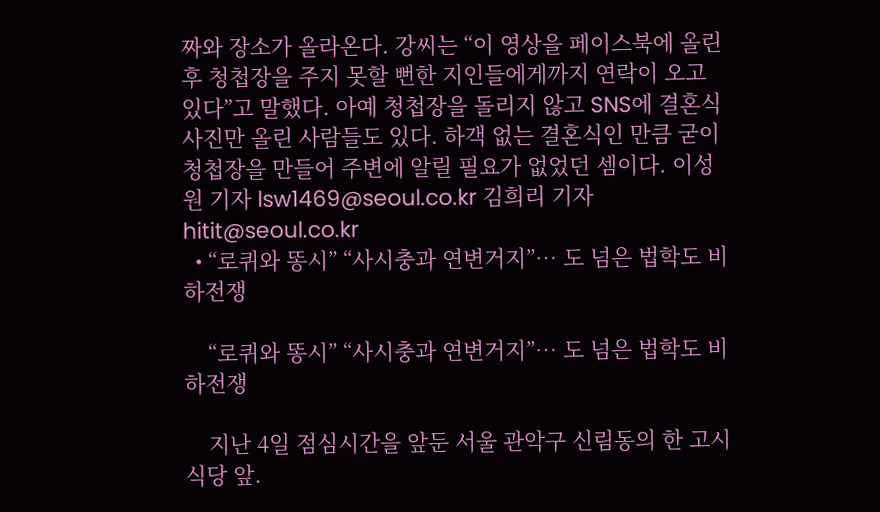짜와 장소가 올라온다. 강씨는 “이 영상을 페이스북에 올린 후 청첩장을 주지 못할 뻔한 지인들에게까지 연락이 오고 있다”고 말했다. 아예 청첩장을 돌리지 않고 SNS에 결혼식 사진만 올린 사람들도 있다. 하객 없는 결혼식인 만큼 굳이 청첩장을 만들어 주변에 알릴 필요가 없었던 셈이다. 이성원 기자 lsw1469@seoul.co.kr 김희리 기자 hitit@seoul.co.kr
  • “로퀴와 똥시” “사시충과 연변거지”… 도 넘은 법학도 비하전쟁

    “로퀴와 똥시” “사시충과 연변거지”… 도 넘은 법학도 비하전쟁

    지난 4일 점심시간을 앞둔 서울 관악구 신림동의 한 고시 식당 앞.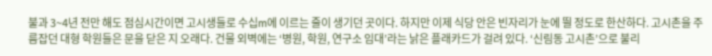불과 3~4년 전만 해도 점심시간이면 고시생들로 수십m에 이르는 줄이 생기던 곳이다. 하지만 이제 식당 안은 빈자리가 눈에 띌 정도로 한산하다. 고시촌을 주름잡던 대형 학원들은 문을 닫은 지 오래다. 건물 외벽에는 ‘병원, 학원, 연구소 임대’라는 낡은 플래카드가 걸려 있다. ‘신림동 고시촌’으로 불리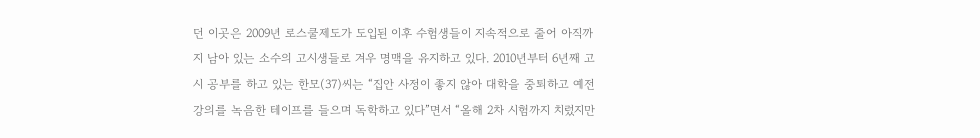던 이곳은 2009년 로스쿨제도가 도입된 이후 수험생들이 지속적으로 줄어 아직까지 남아 있는 소수의 고시생들로 겨우 명맥을 유지하고 있다. 2010년부터 6년째 고시 공부를 하고 있는 한모(37)씨는 “집안 사정이 좋지 않아 대학을 중퇴하고 예전 강의를 녹음한 테이프를 들으며 독학하고 있다”면서 “올해 2차 시험까지 치렀지만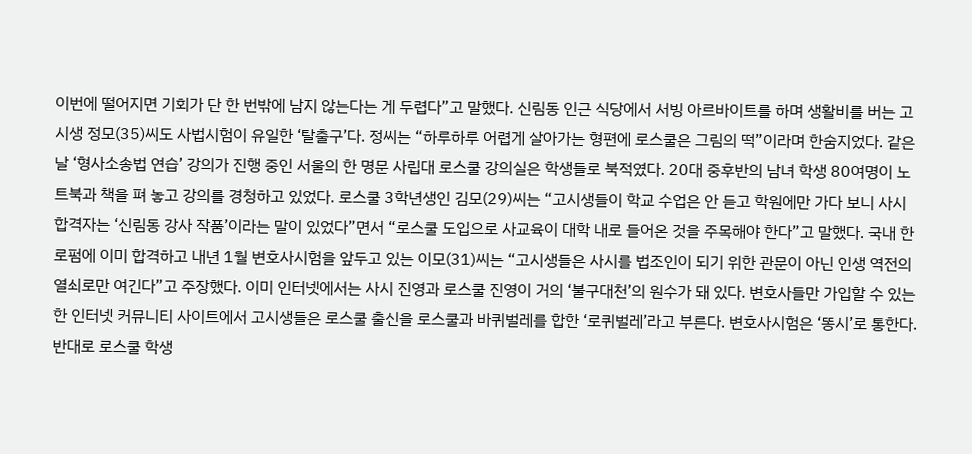이번에 떨어지면 기회가 단 한 번밖에 남지 않는다는 게 두렵다”고 말했다. 신림동 인근 식당에서 서빙 아르바이트를 하며 생활비를 버는 고시생 정모(35)씨도 사법시험이 유일한 ‘탈출구’다. 정씨는 “하루하루 어렵게 살아가는 형편에 로스쿨은 그림의 떡”이라며 한숨지었다. 같은 날 ‘형사소송법 연습’ 강의가 진행 중인 서울의 한 명문 사립대 로스쿨 강의실은 학생들로 북적였다. 20대 중후반의 남녀 학생 80여명이 노트북과 책을 펴 놓고 강의를 경청하고 있었다. 로스쿨 3학년생인 김모(29)씨는 “고시생들이 학교 수업은 안 듣고 학원에만 가다 보니 사시 합격자는 ‘신림동 강사 작품’이라는 말이 있었다”면서 “로스쿨 도입으로 사교육이 대학 내로 들어온 것을 주목해야 한다”고 말했다. 국내 한 로펌에 이미 합격하고 내년 1월 변호사시험을 앞두고 있는 이모(31)씨는 “고시생들은 사시를 법조인이 되기 위한 관문이 아닌 인생 역전의 열쇠로만 여긴다”고 주장했다. 이미 인터넷에서는 사시 진영과 로스쿨 진영이 거의 ‘불구대천’의 원수가 돼 있다. 변호사들만 가입할 수 있는 한 인터넷 커뮤니티 사이트에서 고시생들은 로스쿨 출신을 로스쿨과 바퀴벌레를 합한 ‘로퀴벌레’라고 부른다. 변호사시험은 ‘똥시’로 통한다. 반대로 로스쿨 학생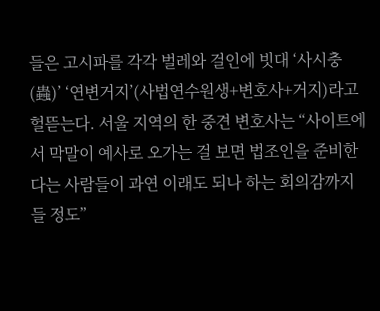들은 고시파를 각각 벌레와 걸인에 빗대 ‘사시충(蟲)’ ‘연변거지’(사법연수원생+변호사+거지)라고 헐뜯는다. 서울 지역의 한 중견 변호사는 “사이트에서 막말이 예사로 오가는 걸 보면 법조인을 준비한다는 사람들이 과연 이래도 되나 하는 회의감까지 들 정도”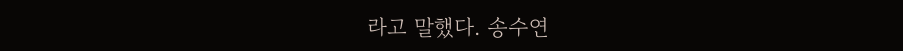라고 말했다. 송수연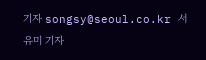기자 songsy@seoul.co.kr 서유미 기자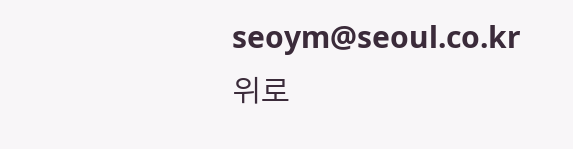seoym@seoul.co.kr
위로